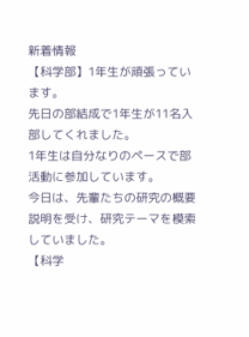新着情報
【科学部】1年生が頑張っています。
先日の部結成で1年生が11名入部してくれました。
1年生は自分なりのペースで部活動に参加しています。
今日は、先輩たちの研究の概要説明を受け、研究テーマを模索していました。
【科学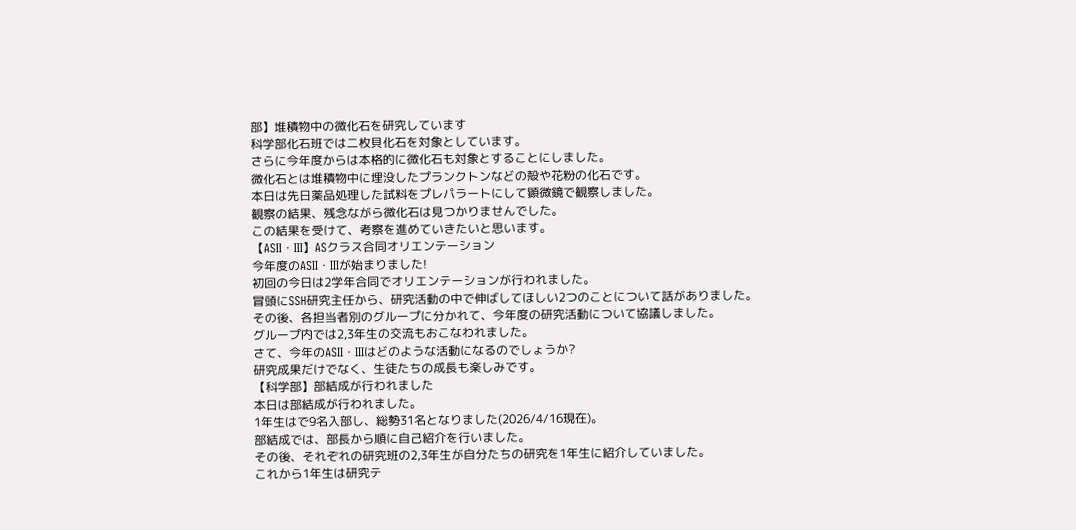部】堆積物中の微化石を研究しています
科学部化石班では二枚貝化石を対象としています。
さらに今年度からは本格的に微化石も対象とすることにしました。
微化石とは堆積物中に埋没したプランクトンなどの殻や花粉の化石です。
本日は先日薬品処理した試料をプレパラートにして顕微鏡で観察しました。
観察の結果、残念ながら微化石は見つかりませんでした。
この結果を受けて、考察を進めていきたいと思います。
【ASⅡ・Ⅲ】ASクラス合同オリエンテーション
今年度のASⅡ・Ⅲが始まりました!
初回の今日は2学年合同でオリエンテーションが行われました。
冒頭にSSH研究主任から、研究活動の中で伸ばしてほしい2つのことについて話がありました。
その後、各担当者別のグループに分かれて、今年度の研究活動について協議しました。
グループ内では2,3年生の交流もおこなわれました。
さて、今年のASⅡ・Ⅲはどのような活動になるのでしょうか?
研究成果だけでなく、生徒たちの成長も楽しみです。
【科学部】部結成が行われました
本日は部結成が行われました。
1年生はで9名入部し、総勢31名となりました(2026/4/16現在)。
部結成では、部長から順に自己紹介を行いました。
その後、それぞれの研究班の2,3年生が自分たちの研究を1年生に紹介していました。
これから1年生は研究テ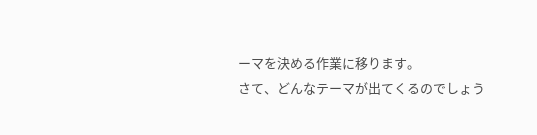ーマを決める作業に移ります。
さて、どんなテーマが出てくるのでしょう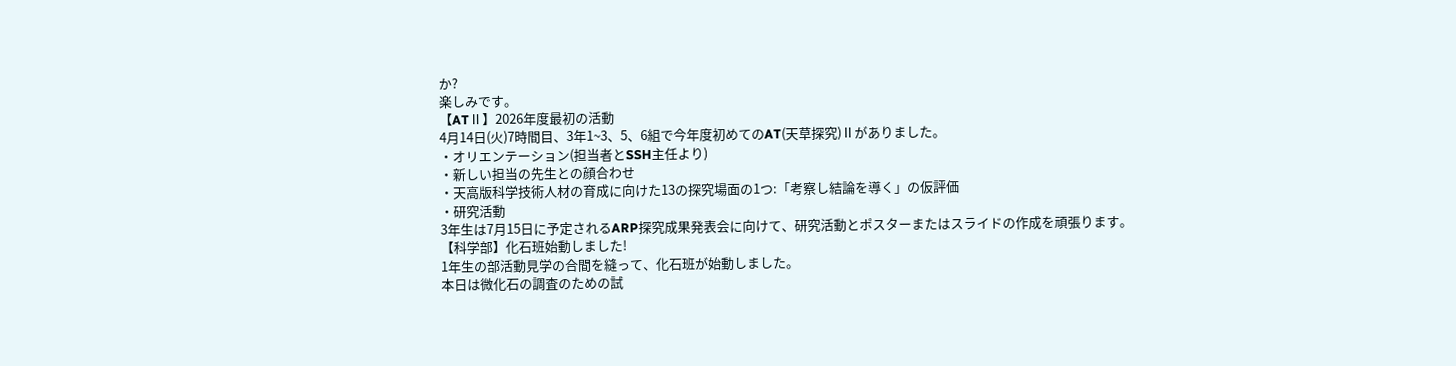か?
楽しみです。
【ATⅡ】2026年度最初の活動
4月14日(火)7時間目、3年1~3、5、6組で今年度初めてのAT(天草探究)Ⅱがありました。
・オリエンテーション(担当者とSSH主任より)
・新しい担当の先生との顔合わせ
・天高版科学技術人材の育成に向けた13の探究場面の1つ:「考察し結論を導く」の仮評価
・研究活動
3年生は7月15日に予定されるARP探究成果発表会に向けて、研究活動とポスターまたはスライドの作成を頑張ります。
【科学部】化石班始動しました!
1年生の部活動見学の合間を縫って、化石班が始動しました。
本日は微化石の調査のための試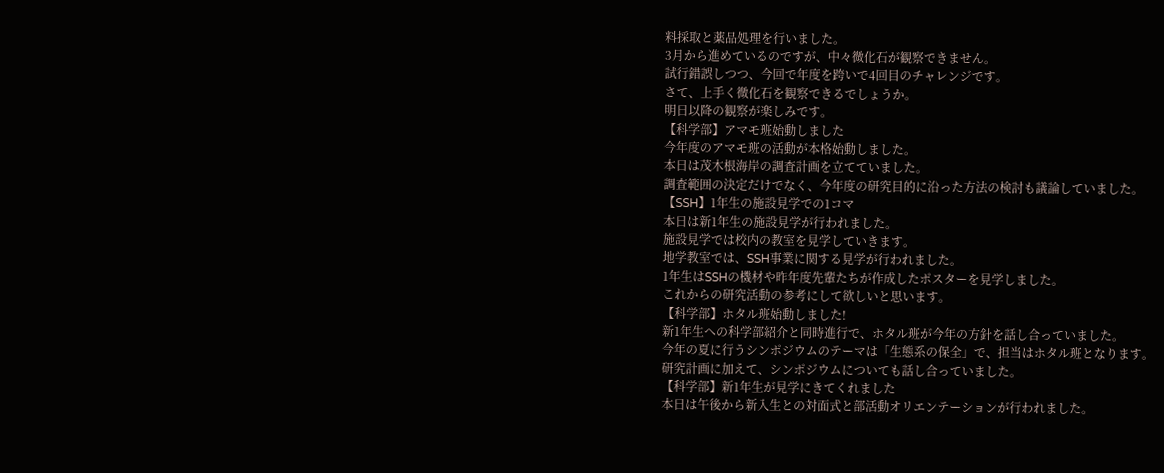料採取と薬品処理を行いました。
3月から進めているのですが、中々微化石が観察できません。
試行錯誤しつつ、今回で年度を跨いで4回目のチャレンジです。
さて、上手く微化石を観察できるでしょうか。
明日以降の観察が楽しみです。
【科学部】アマモ班始動しました
今年度のアマモ班の活動が本格始動しました。
本日は茂木根海岸の調査計画を立てていました。
調査範囲の決定だけでなく、今年度の研究目的に沿った方法の検討も議論していました。
【SSH】1年生の施設見学での1コマ
本日は新1年生の施設見学が行われました。
施設見学では校内の教室を見学していきます。
地学教室では、SSH事業に関する見学が行われました。
1年生はSSHの機材や昨年度先輩たちが作成したポスターを見学しました。
これからの研究活動の参考にして欲しいと思います。
【科学部】ホタル班始動しました!
新1年生への科学部紹介と同時進行で、ホタル班が今年の方針を話し合っていました。
今年の夏に行うシンポジウムのテーマは「生態系の保全」で、担当はホタル班となります。
研究計画に加えて、シンポジウムについても話し合っていました。
【科学部】新1年生が見学にきてくれました
本日は午後から新入生との対面式と部活動オリエンテーションが行われました。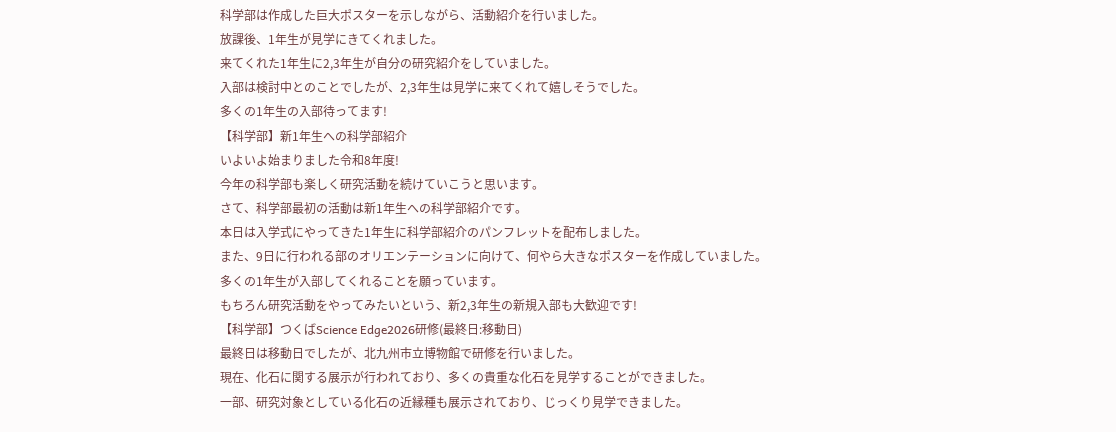科学部は作成した巨大ポスターを示しながら、活動紹介を行いました。
放課後、1年生が見学にきてくれました。
来てくれた1年生に2,3年生が自分の研究紹介をしていました。
入部は検討中とのことでしたが、2,3年生は見学に来てくれて嬉しそうでした。
多くの1年生の入部待ってます!
【科学部】新1年生への科学部紹介
いよいよ始まりました令和8年度!
今年の科学部も楽しく研究活動を続けていこうと思います。
さて、科学部最初の活動は新1年生への科学部紹介です。
本日は入学式にやってきた1年生に科学部紹介のパンフレットを配布しました。
また、9日に行われる部のオリエンテーションに向けて、何やら大きなポスターを作成していました。
多くの1年生が入部してくれることを願っています。
もちろん研究活動をやってみたいという、新2,3年生の新規入部も大歓迎です!
【科学部】つくばScience Edge2026研修(最終日:移動日)
最終日は移動日でしたが、北九州市立博物館で研修を行いました。
現在、化石に関する展示が行われており、多くの貴重な化石を見学することができました。
一部、研究対象としている化石の近縁種も展示されており、じっくり見学できました。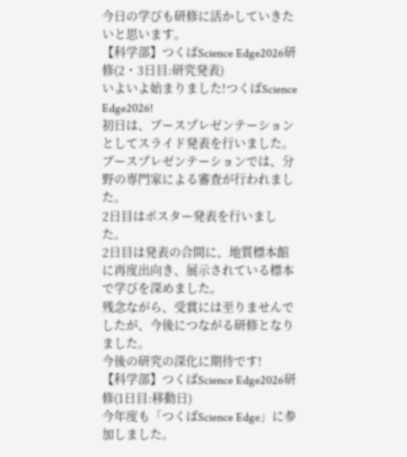今日の学びも研修に活かしていきたいと思います。
【科学部】つくばScience Edge2026研修(2・3日目:研究発表)
いよいよ始まりました!つくばScience Edge2026!
初日は、ブースプレゼンテーションとしてスライド発表を行いました。
ブースプレゼンテーションでは、分野の専門家による審査が行われました。
2日目はポスター発表を行いました。
2日目は発表の合間に、地質標本館に再度出向き、展示されている標本で学びを深めました。
残念ながら、受賞には至りませんでしたが、今後につながる研修となりました。
今後の研究の深化に期待です!
【科学部】つくばScience Edge2026研修(1日目:移動日)
今年度も「つくばScience Edge」に参加しました。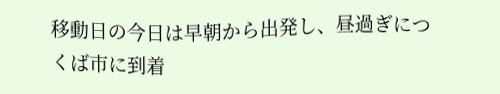移動日の今日は早朝から出発し、昼過ぎにつくば市に到着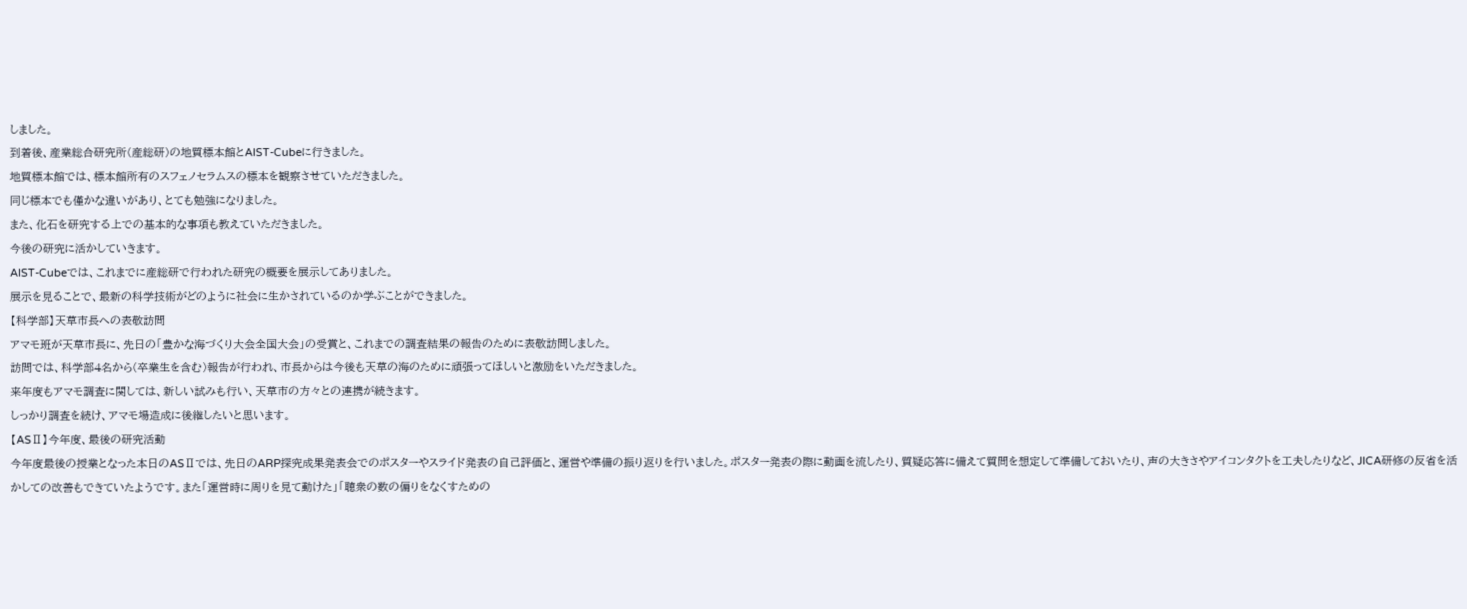しました。
到着後、産業総合研究所(産総研)の地質標本館とAIST-Cubeに行きました。
地質標本館では、標本館所有のスフェノセラムスの標本を観察させていただきました。
同じ標本でも僅かな違いがあり、とても勉強になりました。
また、化石を研究する上での基本的な事項も教えていただきました。
今後の研究に活かしていきます。
AIST-Cubeでは、これまでに産総研で行われた研究の概要を展示してありました。
展示を見ることで、最新の科学技術がどのように社会に生かされているのか学ぶことができました。
【科学部】天草市長への表敬訪問
アマモ班が天草市長に、先日の「豊かな海づくり大会全国大会」の受賞と、これまでの調査結果の報告のために表敬訪問しました。
訪問では、科学部4名から(卒業生を含む)報告が行われ、市長からは今後も天草の海のために頑張ってほしいと激励をいただきました。
来年度もアマモ調査に関しては、新しい試みも行い、天草市の方々との連携が続きます。
しっかり調査を続け、アマモ場造成に後継したいと思います。
【ASⅡ】今年度、最後の研究活動
今年度最後の授業となった本日のASⅡでは、先日のARP探究成果発表会でのポスターやスライド発表の自己評価と、運営や準備の振り返りを行いました。ポスター発表の際に動画を流したり、質疑応答に備えて質問を想定して準備しておいたり、声の大きさやアイコンタクトを工夫したりなど、JICA研修の反省を活かしての改善もできていたようです。また「運営時に周りを見て動けた」「聴衆の数の偏りをなくすための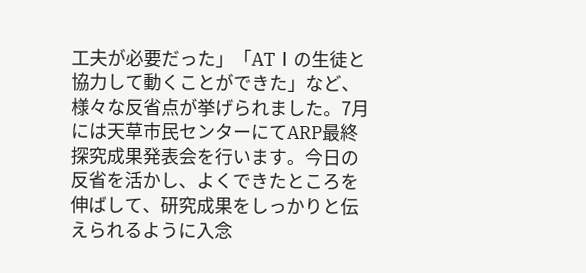工夫が必要だった」「ATⅠの生徒と協力して動くことができた」など、様々な反省点が挙げられました。7月には天草市民センターにてARP最終探究成果発表会を行います。今日の反省を活かし、よくできたところを伸ばして、研究成果をしっかりと伝えられるように入念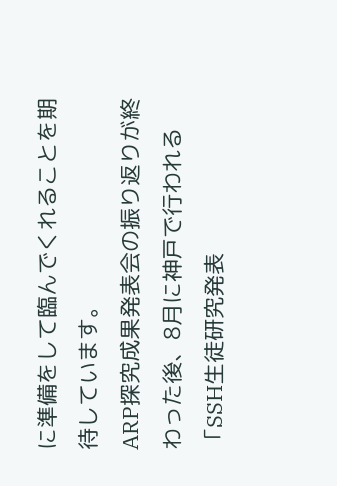に準備をして臨んでくれることを期待しています。
ARP探究成果発表会の振り返りが終わった後、8月に神戸で行われる「SSH生徒研究発表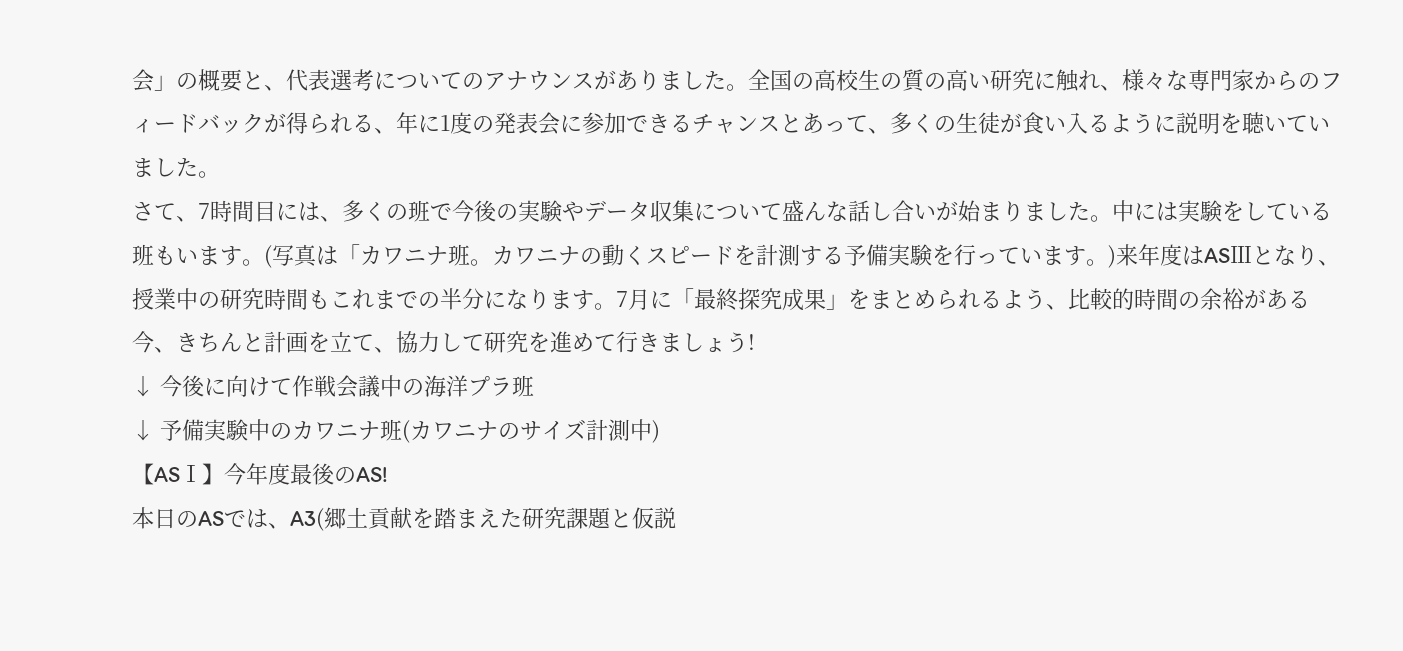会」の概要と、代表選考についてのアナウンスがありました。全国の高校生の質の高い研究に触れ、様々な専門家からのフィードバックが得られる、年に1度の発表会に参加できるチャンスとあって、多くの生徒が食い入るように説明を聴いていました。
さて、7時間目には、多くの班で今後の実験やデータ収集について盛んな話し合いが始まりました。中には実験をしている班もいます。(写真は「カワニナ班。カワニナの動くスピードを計測する予備実験を行っています。)来年度はASⅢとなり、授業中の研究時間もこれまでの半分になります。7月に「最終探究成果」をまとめられるよう、比較的時間の余裕がある今、きちんと計画を立て、協力して研究を進めて行きましょう!
↓ 今後に向けて作戦会議中の海洋プラ班
↓ 予備実験中のカワニナ班(カワニナのサイズ計測中)
【ASⅠ】今年度最後のAS!
本日のASでは、A3(郷土貢献を踏まえた研究課題と仮説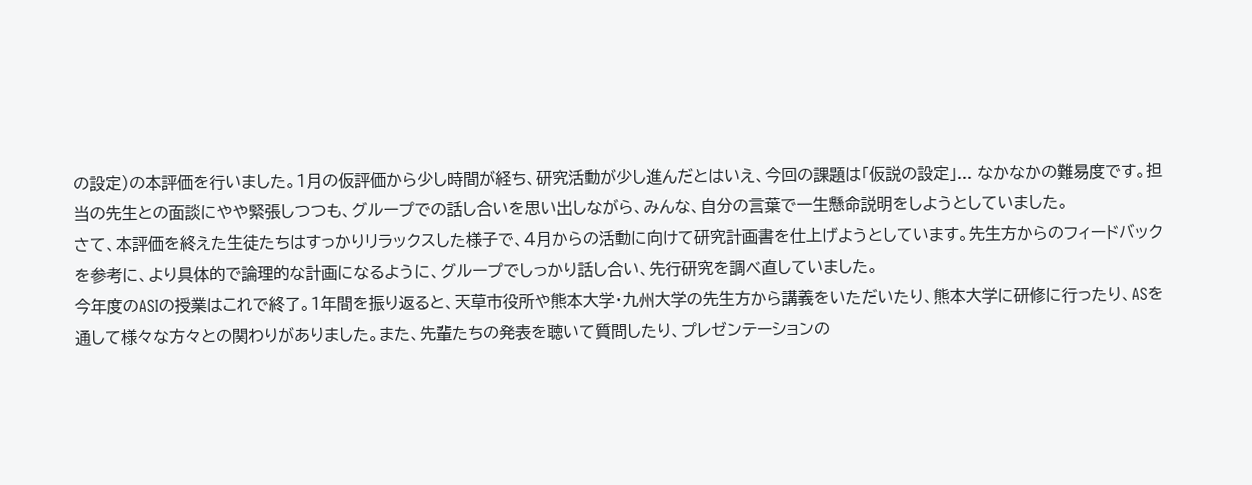の設定)の本評価を行いました。1月の仮評価から少し時間が経ち、研究活動が少し進んだとはいえ、今回の課題は「仮説の設定」... なかなかの難易度です。担当の先生との面談にやや緊張しつつも、グループでの話し合いを思い出しながら、みんな、自分の言葉で一生懸命説明をしようとしていました。
さて、本評価を終えた生徒たちはすっかりリラックスした様子で、4月からの活動に向けて研究計画書を仕上げようとしています。先生方からのフィードバックを参考に、より具体的で論理的な計画になるように、グループでしっかり話し合い、先行研究を調べ直していました。
今年度のASⅠの授業はこれで終了。1年間を振り返ると、天草市役所や熊本大学・九州大学の先生方から講義をいただいたり、熊本大学に研修に行ったり、ASを通して様々な方々との関わりがありました。また、先輩たちの発表を聴いて質問したり、プレゼンテーションの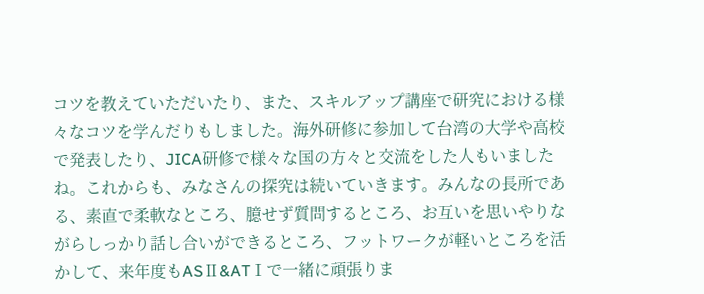コツを教えていただいたり、また、スキルアップ講座で研究における様々なコツを学んだりもしました。海外研修に参加して台湾の大学や高校で発表したり、JICA研修で様々な国の方々と交流をした人もいましたね。これからも、みなさんの探究は続いていきます。みんなの長所である、素直で柔軟なところ、臆せず質問するところ、お互いを思いやりながらしっかり話し合いができるところ、フットワークが軽いところを活かして、来年度もASⅡ&ATⅠで一緒に頑張りま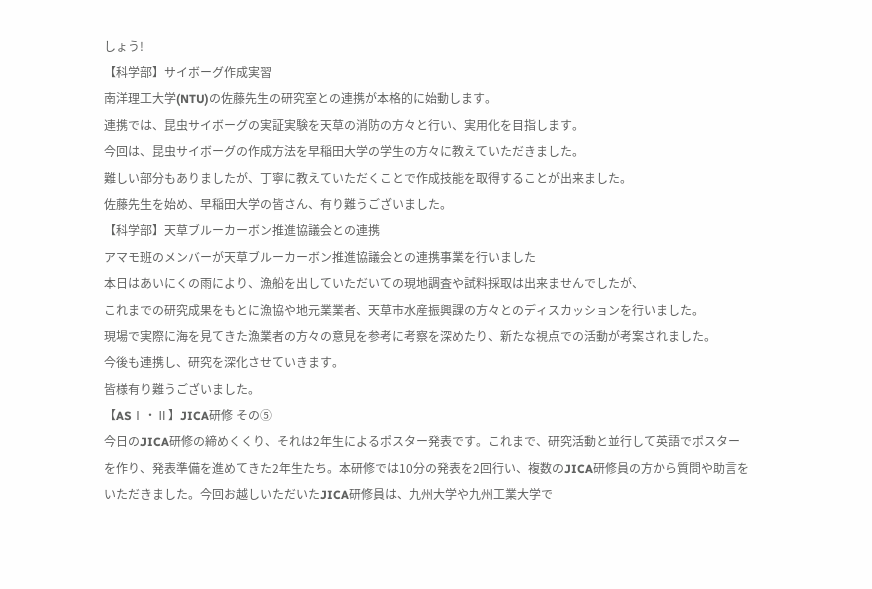しょう!
【科学部】サイボーグ作成実習
南洋理工大学(NTU)の佐藤先生の研究室との連携が本格的に始動します。
連携では、昆虫サイボーグの実証実験を天草の消防の方々と行い、実用化を目指します。
今回は、昆虫サイボーグの作成方法を早稲田大学の学生の方々に教えていただきました。
難しい部分もありましたが、丁寧に教えていただくことで作成技能を取得することが出来ました。
佐藤先生を始め、早稲田大学の皆さん、有り難うございました。
【科学部】天草ブルーカーボン推進協議会との連携
アマモ班のメンバーが天草ブルーカーボン推進協議会との連携事業を行いました
本日はあいにくの雨により、漁船を出していただいての現地調査や試料採取は出来ませんでしたが、
これまでの研究成果をもとに漁協や地元業業者、天草市水産振興課の方々とのディスカッションを行いました。
現場で実際に海を見てきた漁業者の方々の意見を参考に考察を深めたり、新たな視点での活動が考案されました。
今後も連携し、研究を深化させていきます。
皆様有り難うございました。
【ASⅠ・Ⅱ】JICA研修 その⑤
今日のJICA研修の締めくくり、それは2年生によるポスター発表です。これまで、研究活動と並行して英語でポスターを作り、発表準備を進めてきた2年生たち。本研修では10分の発表を2回行い、複数のJICA研修員の方から質問や助言をいただきました。今回お越しいただいたJICA研修員は、九州大学や九州工業大学で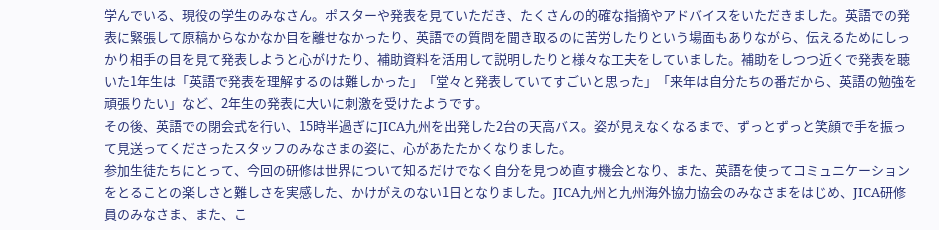学んでいる、現役の学生のみなさん。ポスターや発表を見ていただき、たくさんの的確な指摘やアドバイスをいただきました。英語での発表に緊張して原稿からなかなか目を離せなかったり、英語での質問を聞き取るのに苦労したりという場面もありながら、伝えるためにしっかり相手の目を見て発表しようと心がけたり、補助資料を活用して説明したりと様々な工夫をしていました。補助をしつつ近くで発表を聴いた1年生は「英語で発表を理解するのは難しかった」「堂々と発表していてすごいと思った」「来年は自分たちの番だから、英語の勉強を頑張りたい」など、2年生の発表に大いに刺激を受けたようです。
その後、英語での閉会式を行い、15時半過ぎにJICA九州を出発した2台の天高バス。姿が見えなくなるまで、ずっとずっと笑顔で手を振って見送ってくださったスタッフのみなさまの姿に、心があたたかくなりました。
参加生徒たちにとって、今回の研修は世界について知るだけでなく自分を見つめ直す機会となり、また、英語を使ってコミュニケーションをとることの楽しさと難しさを実感した、かけがえのない1日となりました。JICA九州と九州海外協力協会のみなさまをはじめ、JICA研修員のみなさま、また、こ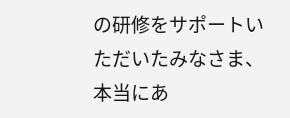の研修をサポートいただいたみなさま、本当にあ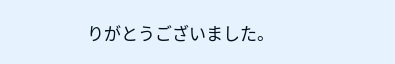りがとうございました。